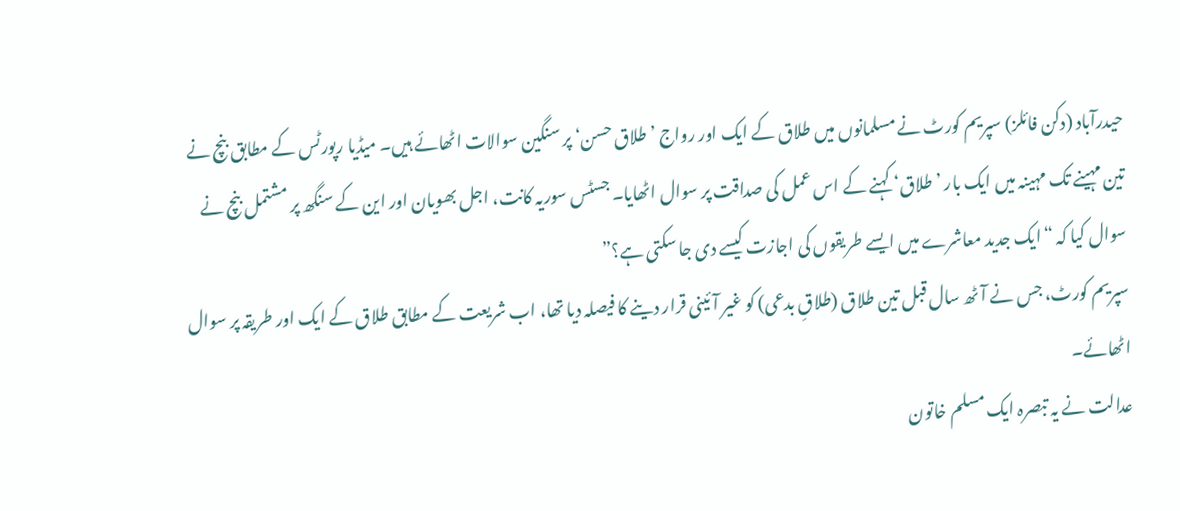حیدرآباد (دکن فائلز) سپریم کورٹ نے مسلمانوں میں طلاق کے ایک اور رواج ’طلاق حسن‘ پر سنگین سوالات اٹھائے ہیں۔ میڈیا رپورٹس کے مطابق بنچ نے تین مہینے تک مہینہ میں ایک بار ’طلاق‘ کہنے کے اس عمل کی صداقت پر سوال اٹھایا۔ جسٹس سوریہ کانت، اجل بھویان اور این کے سنگھ پر مشتمل بنچ نے سوال کیا کہ “ایک جدید معاشرے میں ایسے طریقوں کی اجازت کیسے دی جا سکتی ہے؟”
سپریم کورٹ، جس نے آٹھ سال قبل تین طلاق (طلاقِ بدعی) کو غیر آئینی قرار دینے کا فیصلہ دیا تھا، اب شریعت کے مطابق طلاق کے ایک اور طریقہ پر سوال اٹھائے۔
عدالت نے یہ تبصرہ ایک مسلم خاتون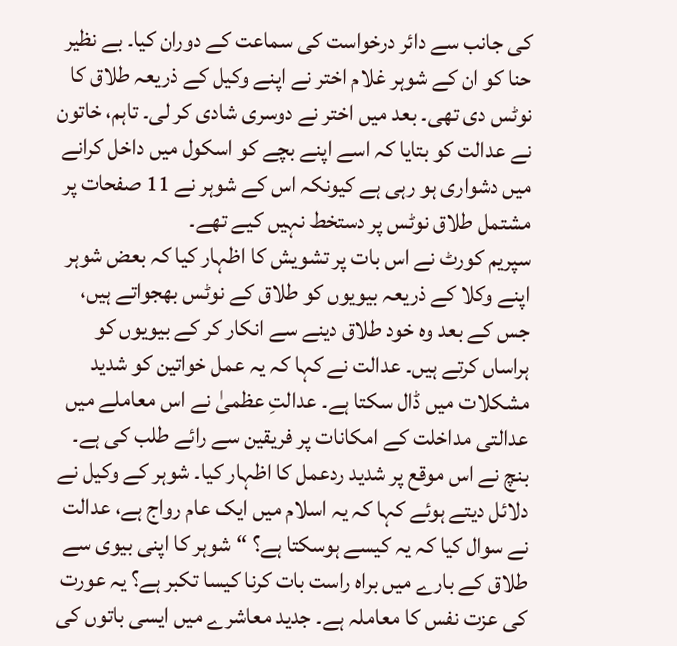کی جانب سے دائر درخواست کی سماعت کے دوران کیا۔ بے نظیر حنا کو ان کے شوہر غلام اختر نے اپنے وکیل کے ذریعہ طلاق کا نوٹس دی تھی۔ بعد میں اختر نے دوسری شادی کر لی۔ تاہم، خاتون نے عدالت کو بتایا کہ اسے اپنے بچے کو اسکول میں داخل کرانے میں دشواری ہو رہی ہے کیونکہ اس کے شوہر نے 11 صفحات پر مشتمل طلاق نوٹس پر دستخط نہیں کیے تھے۔
سپریم کورٹ نے اس بات پر تشویش کا اظہار کیا کہ بعض شوہر اپنے وکلا کے ذریعہ بیویوں کو طلاق کے نوٹس بھجواتے ہیں، جس کے بعد وہ خود طلاق دینے سے انکار کر کے بیویوں کو ہراساں کرتے ہیں۔ عدالت نے کہا کہ یہ عمل خواتین کو شدید مشکلات میں ڈال سکتا ہے۔ عدالتِ عظمیٰ نے اس معاملے میں عدالتی مداخلت کے امکانات پر فریقین سے رائے طلب کی ہے۔
بنچ نے اس موقع پر شدید ردعمل کا اظہار کیا۔ شوہر کے وکیل نے دلائل دیتے ہوئے کہا کہ یہ اسلام میں ایک عام رواج ہے، عدالت نے سوال کیا کہ یہ کیسے ہوسکتا ہے؟ “شوہر کا اپنی بیوی سے طلاق کے بارے میں براہ راست بات کرنا کیسا تکبر ہے؟ یہ عورت کی عزت نفس کا معاملہ ہے۔ جدید معاشرے میں ایسی باتوں کی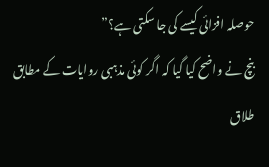حوصلہ افزائی کیسے کی جا سکتی ہے؟”
بنچ نے واضح کیا گیا کہ اگر کوئی مذہبی روایات کے مطابق طلاق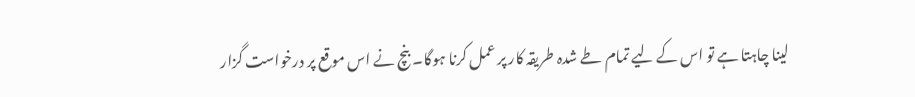لینا چاہتا ہے تو اس کے لیے تمام طے شدہ طریقہ کار پر عمل کرنا ہوگا۔ بنچ نے اس موقع پر درخواست گزار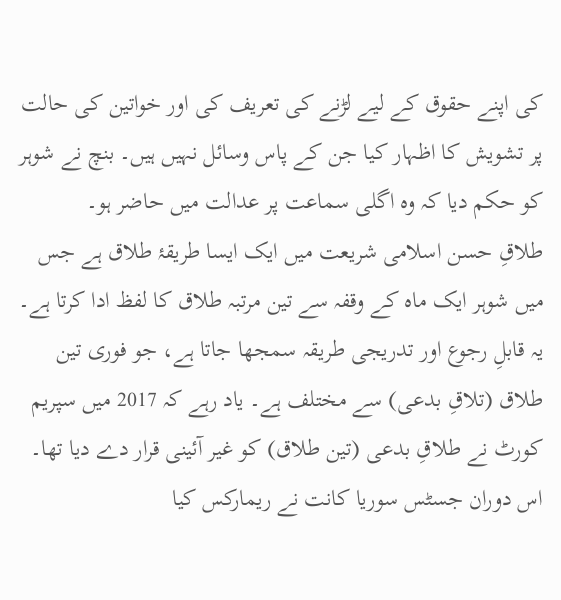کی اپنے حقوق کے لیے لڑنے کی تعریف کی اور خواتین کی حالت پر تشویش کا اظہار کیا جن کے پاس وسائل نہیں ہیں۔ بنچ نے شوہر کو حکم دیا کہ وہ اگلی سماعت پر عدالت میں حاضر ہو۔
طلاقِ حسن اسلامی شریعت میں ایک ایسا طریقۂ طلاق ہے جس میں شوہر ایک ماہ کے وقفہ سے تین مرتبہ طلاق کا لفظ ادا کرتا ہے۔ یہ قابلِ رجوع اور تدریجی طریقہ سمجھا جاتا ہے، جو فوری تین طلاق (تلاقِ بدعی) سے مختلف ہے۔ یاد رہے کہ 2017 میں سپریم کورٹ نے طلاقِ بدعی (تین طلاق) کو غیر آئینی قرار دے دیا تھا۔
اس دوران جسٹس سوریا کانت نے ریمارکس کیا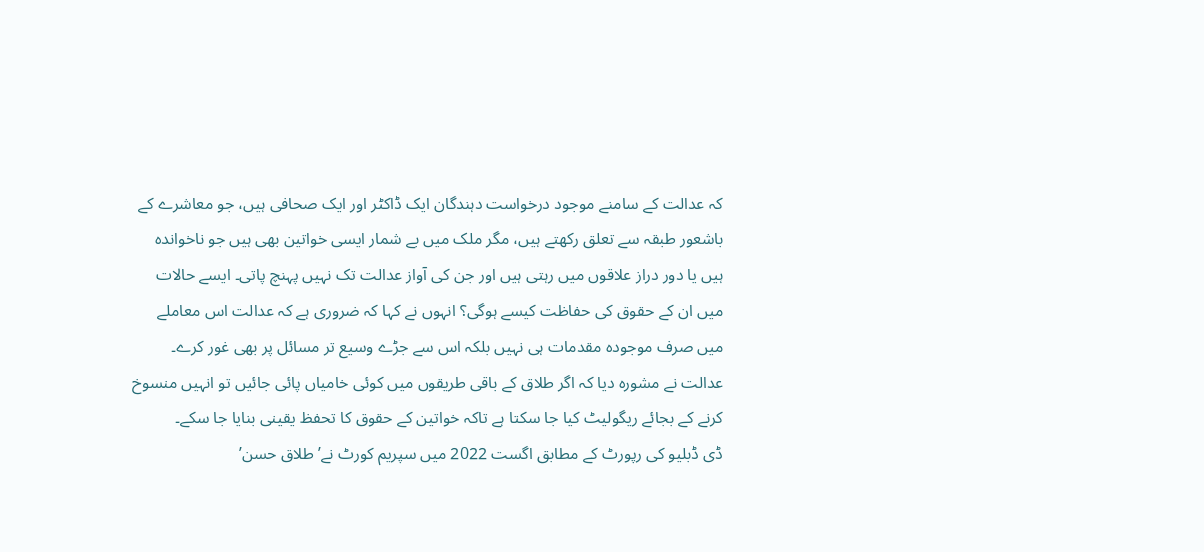کہ عدالت کے سامنے موجود درخواست دہندگان ایک ڈاکٹر اور ایک صحافی ہیں، جو معاشرے کے باشعور طبقہ سے تعلق رکھتے ہیں، مگر ملک میں بے شمار ایسی خواتین بھی ہیں جو ناخواندہ ہیں یا دور دراز علاقوں میں رہتی ہیں اور جن کی آواز عدالت تک نہیں پہنچ پاتی۔ ایسے حالات میں ان کے حقوق کی حفاظت کیسے ہوگی؟ انہوں نے کہا کہ ضروری ہے کہ عدالت اس معاملے میں صرف موجودہ مقدمات ہی نہیں بلکہ اس سے جڑے وسیع تر مسائل پر بھی غور کرے۔
عدالت نے مشورہ دیا کہ اگر طلاق کے باقی طریقوں میں کوئی خامیاں پائی جائیں تو انہیں منسوخ کرنے کے بجائے ریگولیٹ کیا جا سکتا ہے تاکہ خواتین کے حقوق کا تحفظ یقینی بنایا جا سکے۔
ڈی ڈبلیو کی رپورٹ کے مطابق اگست 2022 میں سپریم کورٹ نے’طلاق حسن’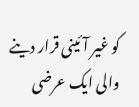کو غیر آئینی قرار دینے والی ایک عرضی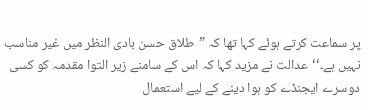پر سماعت کرتے ہوئے کہا تھا کہ ”طلاق حسن بادی النظر میں غیر مناسب نہیں ہے۔‘‘عدالت نے مزید کہا کہ اس کے سامنے زیر التوا مقدمہ کو کسی دوسرے ایجنڈے کو ہوا دینے کے لیے استعمال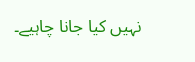نہیں کیا جانا چاہیے۔